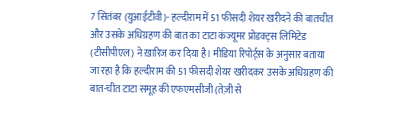7 सितंबर (युआईटीवी)- हल्दीराम में 51 फीसदी शेयर खरीदने की बातचीत और उसके अधिग्रहण की बात का टाटा कंज्यूमर प्रोडक्ट्स लिमिटेड (टीसीपीएल) ने ख़ारिज कर दिया है। मीडिया रिपोर्ट्स के अनुसार बताया जा रहा है कि हल्दीराम की 51 फीसदी शेयर खरीदकर उसके अधिग्रहण की बात-चीत टाटा समूह की एफएमसीजी (तेज़ी से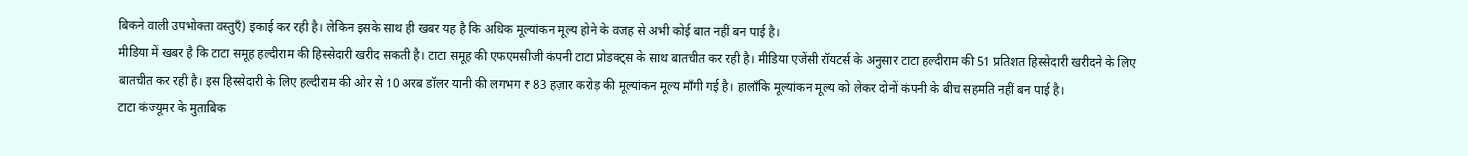बिकने वाली उपभोक्ता वस्तुएँ) इकाई कर रही है। लेकिन इसके साथ ही खबर यह है कि अधिक मूल्यांकन मूल्य होने के वजह से अभी कोई बात नहीं बन पाई है।
मीडिया में खबर है कि टाटा समूह हल्दीराम की हिस्सेदारी खरीद सकती है। टाटा समूह की एफएमसीजी कंपनी टाटा प्रोडक्ट्स के साथ बातचीत कर रही है। मीडिया एजेंसी रॉयटर्स के अनुसार टाटा हल्दीराम की 51 प्रतिशत हिस्सेदारी खरीदने के लिए बातचीत कर रही है। इस हिस्सेदारी के लिए हल्दीराम की ओर से 10 अरब डॉलर यानी की लगभग ₹ 83 हज़ार करोड़ की मूल्यांकन मूल्य माँगी गई है। हालाँकि मूल्यांकन मूल्य को लेकर दोनों कंपनी के बीच सहमति नहीं बन पाई है।
टाटा कंज्यूमर के मुताबिक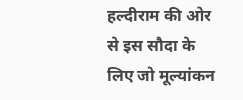हल्दीराम की ओर से इस सौदा के लिए जो मूल्यांकन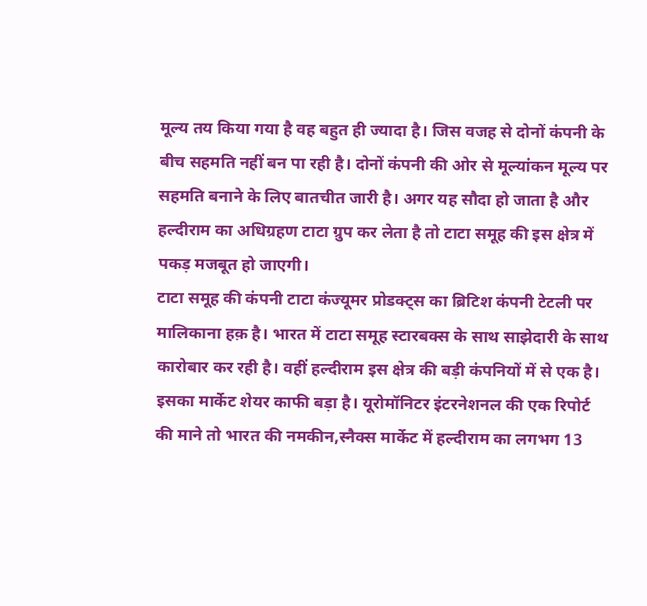मूल्य तय किया गया है वह बहुत ही ज्यादा है। जिस वजह से दोनों कंपनी के बीच सहमति नहीं बन पा रही है। दोनों कंपनी की ओर से मूल्यांकन मूल्य पर सहमति बनाने के लिए बातचीत जारी है। अगर यह सौदा हो जाता है और हल्दीराम का अधिग्रहण टाटा ग्रुप कर लेता है तो टाटा समूह की इस क्षेत्र में पकड़ मजबूत हो जाएगी।
टाटा समूह की कंपनी टाटा कंज्यूमर प्रोडक्ट्स का ब्रिटिश कंपनी टेटली पर मालिकाना हक़ है। भारत में टाटा समूह स्टारबक्स के साथ साझेदारी के साथ कारोबार कर रही है। वहीं हल्दीराम इस क्षेत्र की बड़ी कंपनियों में से एक है। इसका मार्केट शेयर काफी बड़ा है। यूरोमॉनिटर इंटरनेशनल की एक रिपोर्ट की माने तो भारत की नमकीन,स्नैक्स मार्केट में हल्दीराम का लगभग 13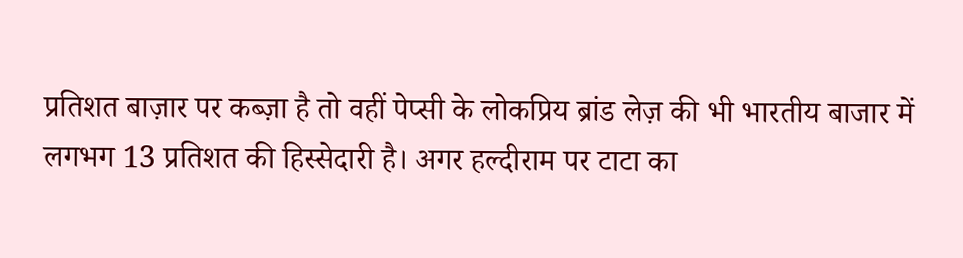प्रतिशत बाज़ार पर कब्ज़ा है तो वहीं पेप्सी के लोकप्रिय ब्रांड लेज़ की भी भारतीय बाजार में लगभग 13 प्रतिशत की हिस्सेदारी है। अगर हल्दीराम पर टाटा का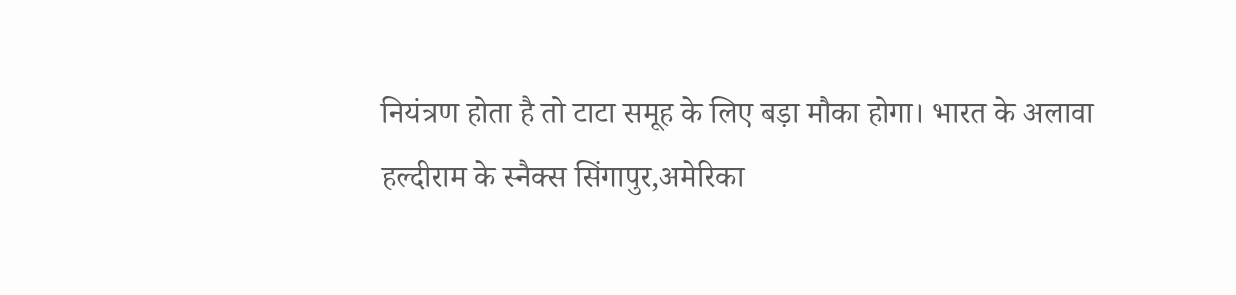नियंत्रण होता है तो टाटा समूह के लिए बड़ा मौका होगा। भारत के अलावा हल्दीराम के स्नैक्स सिंगापुर,अमेरिका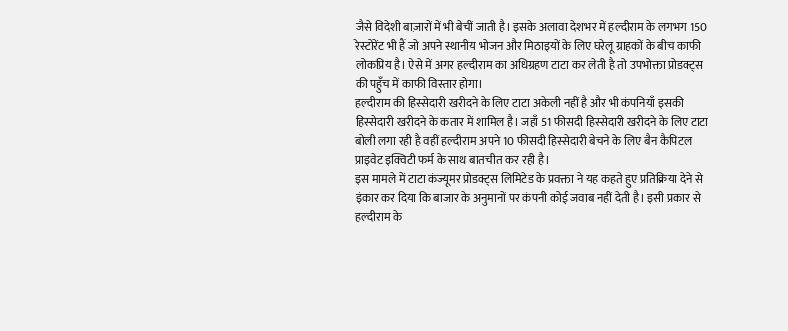जैसे विदेशी बाज़ारों में भी बेचीं जाती है। इसके अलावा देशभर में हल्दीराम के लगभग 150 रेस्टोरेंट भी हैं जो अपने स्थानीय भोजन और मिठाइयों के लिए घरेलू ग्राहकों के बीच काफी लोकप्रिय है। ऐसे में अगर हल्दीराम का अधिग्रहण टाटा कर लेती है तो उपभोक्ता प्रोडक्ट्स की पहुँच में काफी विस्तार होगा।
हल्दीराम की हिस्सेदारी खरीदने के लिए टाटा अकेली नहीं है और भी कंपनियाँ इसकी हिस्सेदारी खरीदने के कतार में शामिल है। जहाँ 51 फीसदी हिस्सेदारी खरीदने के लिए टाटा बोली लगा रही है वहीं हल्दीराम अपने 10 फीसदी हिस्सेदारी बेचने के लिए बैन कैपिटल प्राइवेट इक्विटी फर्म के साथ बातचीत कर रही है।
इस मामले में टाटा कंज्यूमर प्रोडक्ट्स लिमिटेड के प्रवक्ता ने यह कहते हुए प्रतिक्रिया देने से इंकार कर दिया कि बाजार के अनुमानों पर कंपनी कोई जवाब नहीं देती है। इसी प्रकार से हल्दीराम के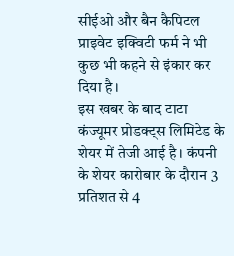सीईओ और बैन कैपिटल प्राइवेट इक्विटी फर्म ने भी कुछ भी कहने से इंकार कर दिया है।
इस खबर के बाद टाटा कंज्यूमर प्रोडक्ट्स लिमिटेड के शेयर में तेजी आई है। कंपनी के शेयर कारोबार के दौरान 3 प्रतिशत से 4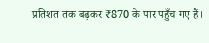प्रतिशत तक बढ़कर ₹870 के पार पहुँच गए हैं।